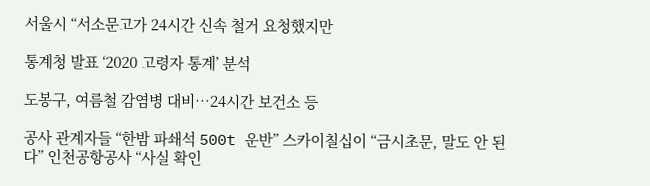서울시 “서소문고가 24시간 신속 철거 요청했지만

통계청 발표 ‘2020 고령자 통계’ 분석

도봉구, 여름철 감염병 대비…24시간 보건소 등

공사 관계자들 “한밤 파쇄석 500t 운반” 스카이칠십이 “금시초문, 말도 안 된다” 인천공항공사 “사실 확인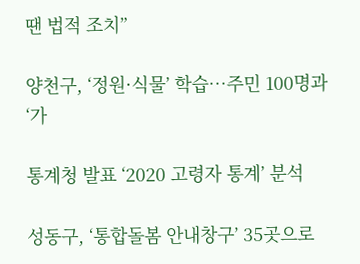땐 법적 조치”

양천구, ‘정원·식물’ 학습…주민 100명과 ‘가

통계청 발표 ‘2020 고령자 통계’ 분석

성동구, ‘통합돌봄 안내창구’ 35곳으로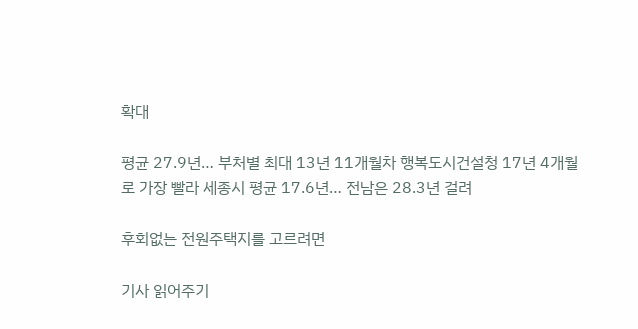확대

평균 27.9년… 부처별 최대 13년 11개월차 행복도시건설청 17년 4개월로 가장 빨라 세종시 평균 17.6년… 전남은 28.3년 걸려

후회없는 전원주택지를 고르려면

기사 읽어주기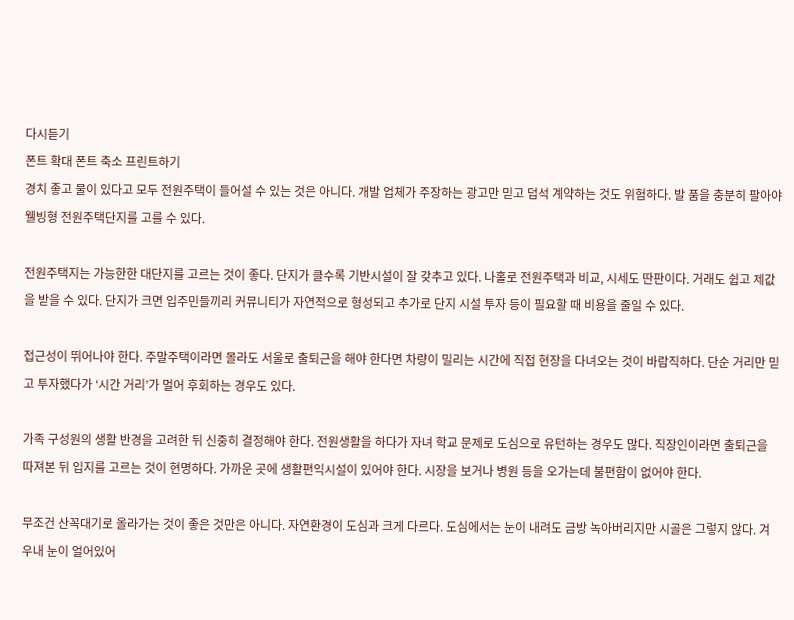다시듣기
폰트 확대 폰트 축소 프린트하기
경치 좋고 물이 있다고 모두 전원주택이 들어설 수 있는 것은 아니다. 개발 업체가 주장하는 광고만 믿고 덥석 계약하는 것도 위험하다. 발 품을 충분히 팔아야 웰빙형 전원주택단지를 고를 수 있다.

전원주택지는 가능한한 대단지를 고르는 것이 좋다. 단지가 클수록 기반시설이 잘 갖추고 있다. 나홀로 전원주택과 비교, 시세도 딴판이다. 거래도 쉽고 제값을 받을 수 있다. 단지가 크면 입주민들끼리 커뮤니티가 자연적으로 형성되고 추가로 단지 시설 투자 등이 필요할 때 비용을 줄일 수 있다.

접근성이 뛰어나야 한다. 주말주택이라면 몰라도 서울로 출퇴근을 해야 한다면 차량이 밀리는 시간에 직접 현장을 다녀오는 것이 바람직하다. 단순 거리만 믿고 투자했다가 ‘시간 거리’가 멀어 후회하는 경우도 있다.

가족 구성원의 생활 반경을 고려한 뒤 신중히 결정해야 한다. 전원생활을 하다가 자녀 학교 문제로 도심으로 유턴하는 경우도 많다. 직장인이라면 출퇴근을 따져본 뒤 입지를 고르는 것이 현명하다. 가까운 곳에 생활편익시설이 있어야 한다. 시장을 보거나 병원 등을 오가는데 불편함이 없어야 한다.

무조건 산꼭대기로 올라가는 것이 좋은 것만은 아니다. 자연환경이 도심과 크게 다르다. 도심에서는 눈이 내려도 금방 녹아버리지만 시골은 그렇지 않다. 겨우내 눈이 얼어있어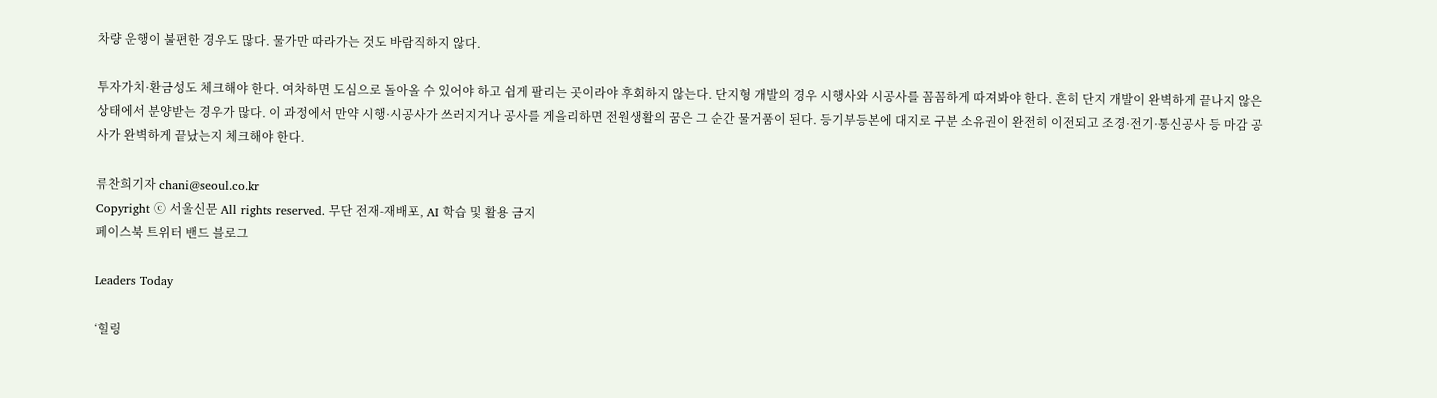차량 운행이 불편한 경우도 많다. 물가만 따라가는 것도 바람직하지 않다.

투자가치·환금성도 체크해야 한다. 여차하면 도심으로 돌아올 수 있어야 하고 쉽게 팔리는 곳이라야 후회하지 않는다. 단지형 개발의 경우 시행사와 시공사를 꼼꼼하게 따져봐야 한다. 흔히 단지 개발이 완벽하게 끝나지 않은 상태에서 분양받는 경우가 많다. 이 과정에서 만약 시행·시공사가 쓰러지거나 공사를 게을리하면 전원생활의 꿈은 그 순간 물거품이 된다. 등기부등본에 대지로 구분 소유권이 완전히 이전되고 조경·전기·통신공사 등 마감 공사가 완벽하게 끝났는지 체크해야 한다.

류찬희기자 chani@seoul.co.kr
Copyright ⓒ 서울신문 All rights reserved. 무단 전재-재배포, AI 학습 및 활용 금지
페이스북 트위터 밴드 블로그

Leaders Today

‘힐링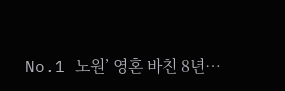No.1 노원’ 영혼 바친 8년…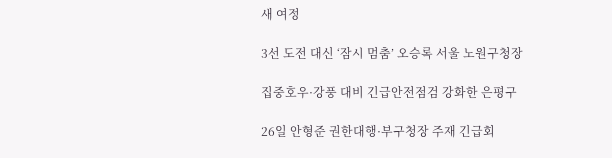새 여정

3선 도전 대신 ‘잠시 멈춤’ 오승록 서울 노원구청장

집중호우·강풍 대비 긴급안전점검 강화한 은평구

26일 안형준 권한대행·부구청장 주재 긴급회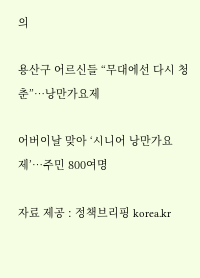의

용산구 어르신들 “무대에선 다시 청춘”…낭만가요제

어버이날 맞아 ‘시니어 낭만가요제’…주민 800여명

자료 제공 : 정책브리핑 korea.kr